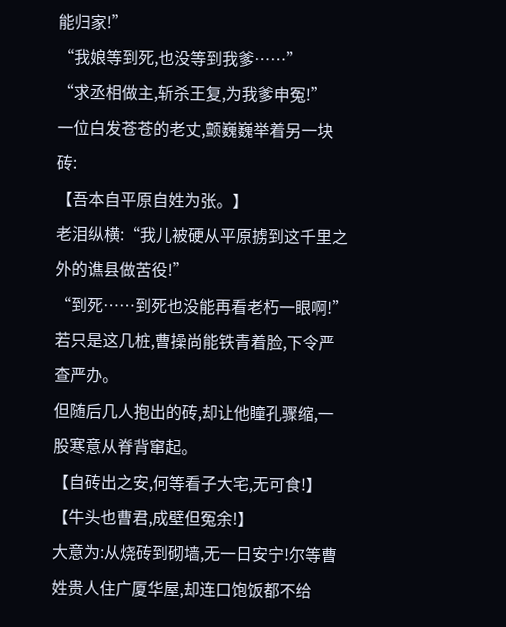能归家!”
“我娘等到死,也没等到我爹……”
“求丞相做主,斩杀王复,为我爹申冤!”
一位白发苍苍的老丈,颤巍巍举着另一块砖:
【吾本自平原自姓为张。】
老泪纵横:“我儿被硬从平原掳到这千里之外的谯县做苦役!”
“到死……到死也没能再看老朽一眼啊!”
若只是这几桩,曹操尚能铁青着脸,下令严查严办。
但随后几人抱出的砖,却让他瞳孔骤缩,一股寒意从脊背窜起。
【自砖出之安,何等看子大宅,无可食!】
【牛头也曹君,成壁但冤余!】
大意为:从烧砖到砌墙,无一日安宁!尔等曹姓贵人住广厦华屋,却连口饱饭都不给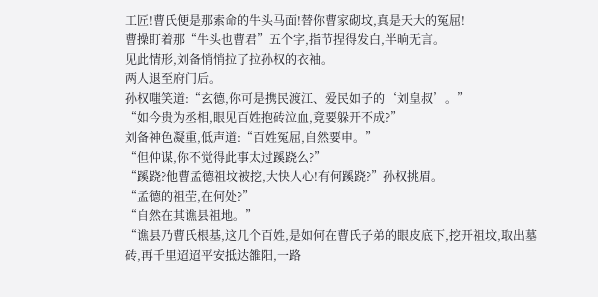工匠!曹氏便是那索命的牛头马面!替你曹家砌坟,真是天大的冤屈!
曹操盯着那“牛头也曹君”五个字,指节捏得发白,半晌无言。
见此情形,刘备悄悄拉了拉孙权的衣袖。
两人退至府门后。
孙权嗤笑道:“玄德,你可是携民渡江、爱民如子的‘刘皇叔’。”
“如今贵为丞相,眼见百姓抱砖泣血,竟要躲开不成?”
刘备神色凝重,低声道:“百姓冤屈,自然要申。”
“但仲谋,你不觉得此事太过蹊跷么?”
“蹊跷?他曹孟德祖坟被挖,大快人心!有何蹊跷?”孙权挑眉。
“孟德的祖茔,在何处?”
“自然在其谯县祖地。”
“谯县乃曹氏根基,这几个百姓,是如何在曹氏子弟的眼皮底下,挖开祖坟,取出墓砖,再千里迢迢平安抵达雒阳,一路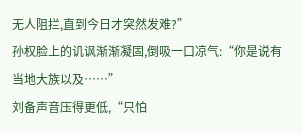无人阻拦,直到今日才突然发难?”
孙权脸上的讥讽渐渐凝固,倒吸一口凉气:“你是说有当地大族以及……”
刘备声音压得更低,“只怕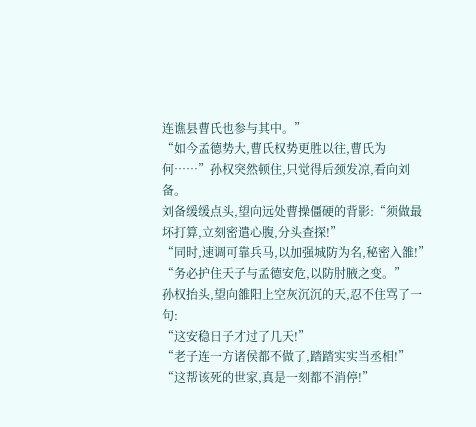连谯县曹氏也参与其中。”
“如今孟德势大,曹氏权势更胜以往,曹氏为何……”孙权突然顿住,只觉得后颈发凉,看向刘备。
刘备缓缓点头,望向远处曹操僵硬的背影:“须做最坏打算,立刻密遣心腹,分头查探!”
“同时,速调可靠兵马,以加强城防为名,秘密入雒!”
“务必护住天子与孟德安危,以防肘腋之变。”
孙权抬头,望向雒阳上空灰沉沉的天,忍不住骂了一句:
“这安稳日子才过了几天!”
“老子连一方诸侯都不做了,踏踏实实当丞相!”
“这帮该死的世家,真是一刻都不消停!”